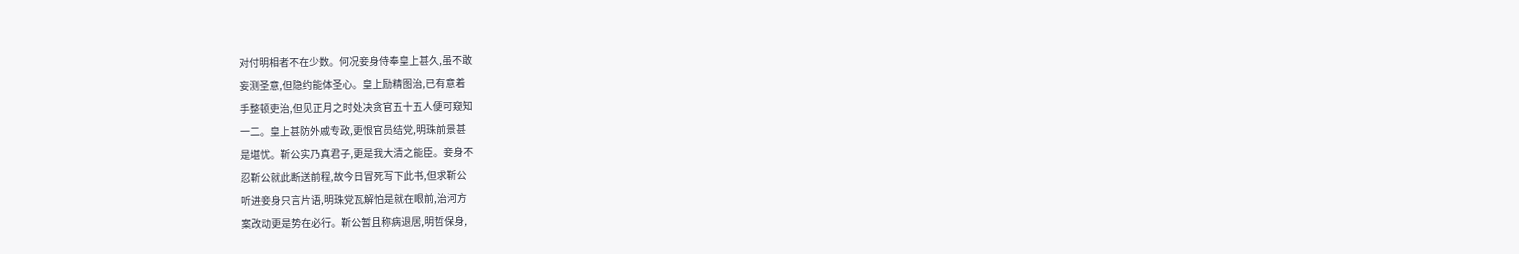对付明相者不在少数。何况妾身侍奉皇上甚久,虽不敢
妄测圣意,但隐约能体圣心。皇上励精图治,已有意着
手整顿吏治,但见正月之时处决贪官五十五人便可窥知
一二。皇上甚防外戚专政,更恨官员结党,明珠前景甚
是堪忧。靳公实乃真君子,更是我大清之能臣。妾身不
忍靳公就此断送前程,故今日冒死写下此书,但求靳公
听进妾身只言片语,明珠党瓦解怕是就在眼前,治河方
案改动更是势在必行。靳公暂且称病退居,明哲保身,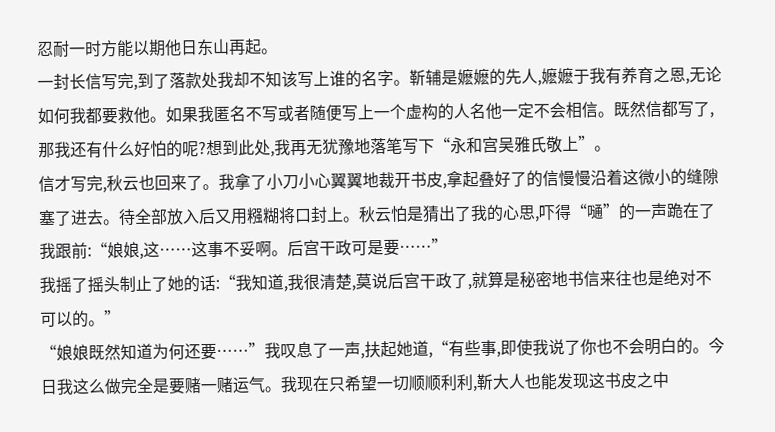忍耐一时方能以期他日东山再起。
一封长信写完,到了落款处我却不知该写上谁的名字。靳辅是嬷嬷的先人,嬷嬷于我有养育之恩,无论如何我都要救他。如果我匿名不写或者随便写上一个虚构的人名他一定不会相信。既然信都写了,那我还有什么好怕的呢?想到此处,我再无犹豫地落笔写下“永和宫吴雅氏敬上”。
信才写完,秋云也回来了。我拿了小刀小心翼翼地裁开书皮,拿起叠好了的信慢慢沿着这微小的缝隙塞了进去。待全部放入后又用糨糊将口封上。秋云怕是猜出了我的心思,吓得“嗵”的一声跪在了我跟前:“娘娘,这……这事不妥啊。后宫干政可是要……”
我摇了摇头制止了她的话:“我知道,我很清楚,莫说后宫干政了,就算是秘密地书信来往也是绝对不可以的。”
“娘娘既然知道为何还要……”我叹息了一声,扶起她道,“有些事,即使我说了你也不会明白的。今日我这么做完全是要赌一赌运气。我现在只希望一切顺顺利利,靳大人也能发现这书皮之中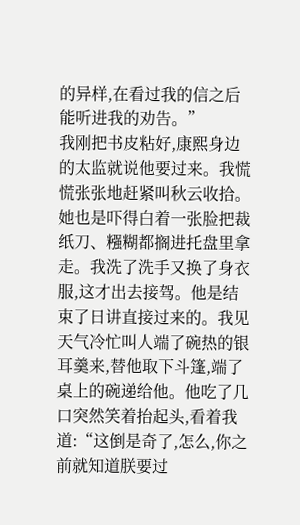的异样,在看过我的信之后能听进我的劝告。”
我刚把书皮粘好,康熙身边的太监就说他要过来。我慌慌张张地赶紧叫秋云收拾。她也是吓得白着一张脸把裁纸刀、糨糊都搁进托盘里拿走。我洗了洗手又换了身衣服,这才出去接驾。他是结束了日讲直接过来的。我见天气冷忙叫人端了碗热的银耳羹来,替他取下斗篷,端了桌上的碗递给他。他吃了几口突然笑着抬起头,看着我道:“这倒是奇了,怎么,你之前就知道朕要过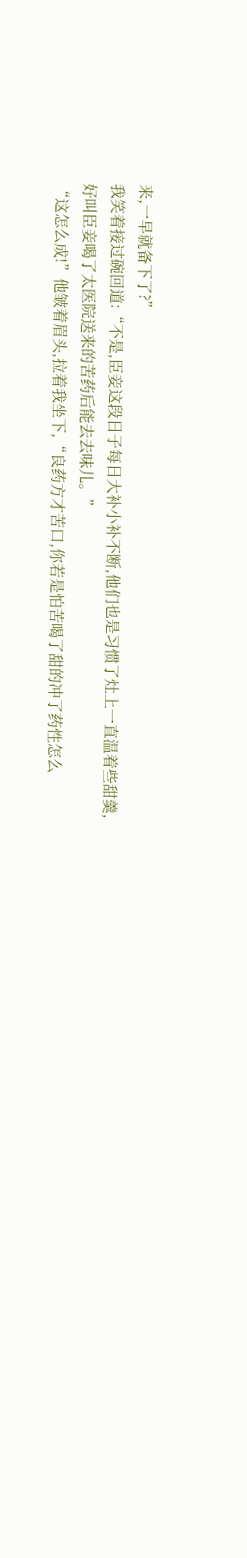来,一早就备下了?”
我笑着接过碗回道:“不是,臣妾这段日子每日大补小补不断,他们也是习惯了灶上一直温着些甜羹,好叫臣妾喝了太医院送来的苦药后能去去味儿。”
“这怎么成!”他皱着眉头,拉着我坐下,“良药方才苦口,你若是怕苦喝了甜的冲了药性怎么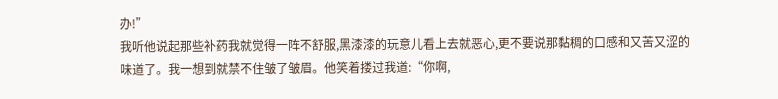办!”
我听他说起那些补药我就觉得一阵不舒服,黑漆漆的玩意儿看上去就恶心,更不要说那黏稠的口感和又苦又涩的味道了。我一想到就禁不住皱了皱眉。他笑着搂过我道:“你啊,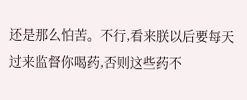还是那么怕苦。不行,看来朕以后要每天过来监督你喝药,否则这些药不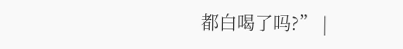都白喝了吗?” |